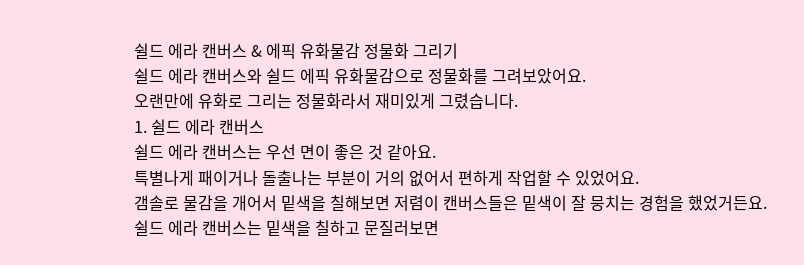쉴드 에라 캔버스 & 에픽 유화물감 정물화 그리기
쉴드 에라 캔버스와 쉴드 에픽 유화물감으로 정물화를 그려보았어요.
오랜만에 유화로 그리는 정물화라서 재미있게 그렸습니다.
1. 쉴드 에라 캔버스
쉴드 에라 캔버스는 우선 면이 좋은 것 같아요.
특별나게 패이거나 돌출나는 부분이 거의 없어서 편하게 작업할 수 있었어요.
갬솔로 물감을 개어서 밑색을 칠해보면 저렴이 캔버스들은 밑색이 잘 뭉치는 경험을 했었거든요.
쉴드 에라 캔버스는 밑색을 칠하고 문질러보면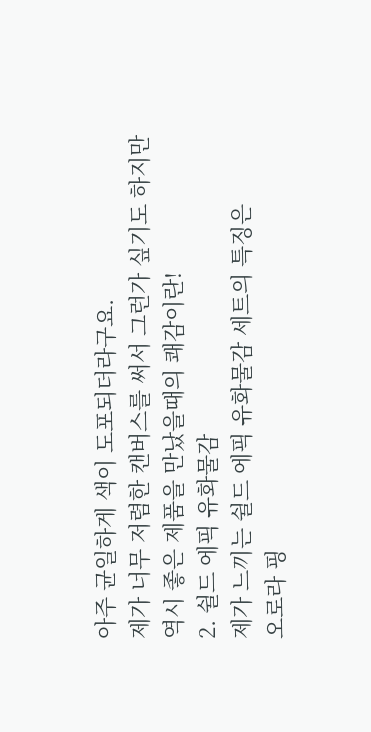아주 균일하게 색이 도포되더라구요.
제가 너무 저렴한 캔버스를 써서 그런가 싶기도 하지만
역시 좋은 제품을 만났을때의 쾌감이란!
2. 쉴드 에픽 유화물감
제가 느끼는 쉴드 에픽 유화물감 세트의 특징은
오로라 핑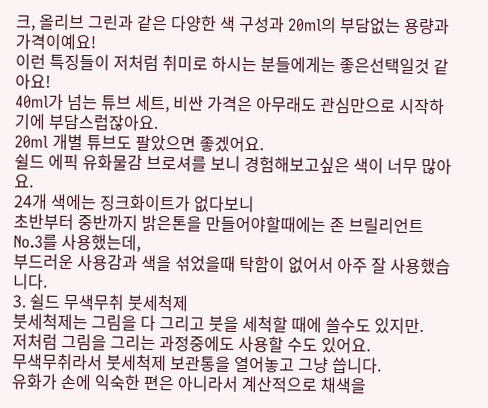크, 올리브 그린과 같은 다양한 색 구성과 20ml의 부담없는 용량과 가격이예요!
이런 특징들이 저처럼 취미로 하시는 분들에게는 좋은선택일것 같아요!
40ml가 넘는 튜브 세트, 비싼 가격은 아무래도 관심만으로 시작하기에 부담스럽잖아요.
20ml 개별 튜브도 팔았으면 좋겠어요.
쉴드 에픽 유화물감 브로셔를 보니 경험해보고싶은 색이 너무 많아요.
24개 색에는 징크화이트가 없다보니
초반부터 중반까지 밝은톤을 만들어야할때에는 존 브릴리언트 No.3를 사용했는데,
부드러운 사용감과 색을 섞었을때 탁함이 없어서 아주 잘 사용했습니다.
3. 쉴드 무색무취 붓세척제
붓세척제는 그림을 다 그리고 붓을 세척할 때에 쓸수도 있지만.
저처럼 그림을 그리는 과정중에도 사용할 수도 있어요.
무색무취라서 붓세척제 보관통을 열어놓고 그냥 씁니다.
유화가 손에 익숙한 편은 아니라서 계산적으로 채색을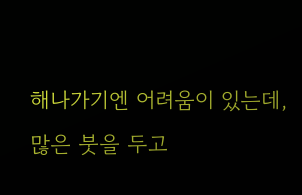해나가기엔 어려움이 있는데,
많은 붓을 두고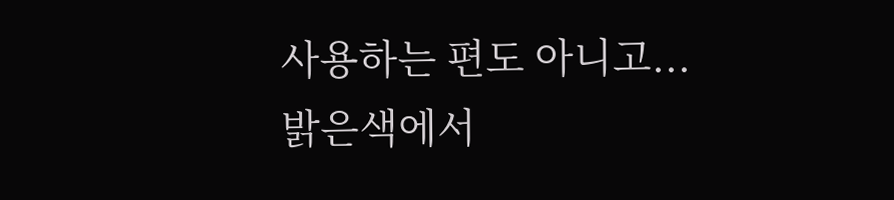사용하는 편도 아니고...
밝은색에서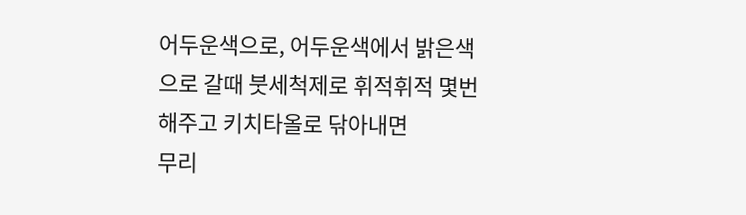어두운색으로, 어두운색에서 밝은색으로 갈때 붓세척제로 휘적휘적 몇번해주고 키치타올로 닦아내면
무리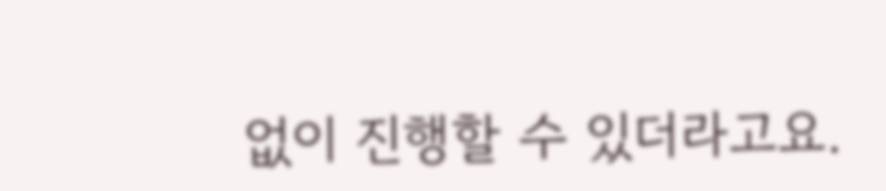없이 진행할 수 있더라고요.